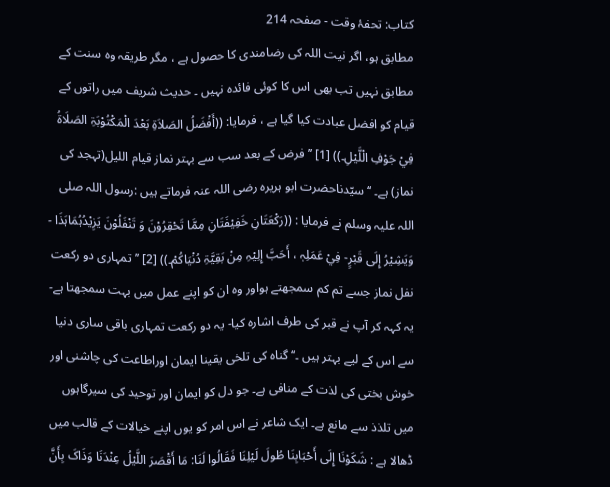کتاب: تحفۂ وقت - صفحہ 214
مطابق ہو، اگر نیت اللہ کی رضامندی کا حصول ہے ، مگر طریقہ وہ سنت کے مطابق نہیں تب بھی اس کا کوئی فائدہ نہیں ۔ حدیث شریف میں راتوں کے قیام کو افضل عبادت کیا گیا ہے ، فرمایا: ((أَفْضَلُ الصَلاَۃِ بَعْدَ الْمَکْتُوْبَۃِ الصَلَاۃُ فِيْ جَوْفِ الْلَّیْلِ۔)) [1] ’’ فرض کے بعد سب سے بہتر نماز قیام اللیل(تہجد کی نماز) ہے۔ ‘‘ سیّدناحضرت ابو ہریرہ رضی اللہ عنہ فرماتے ہیں :رسول اللہ صلی اللہ علیہ وسلم نے فرمایا : ((رَکْعَتَانِ خَفِیْفَتَانِ مِمَّا تَحْقِرُوْنَ وَ تَنْفَلُوْنَ یَزِیْدُہُمَاہَذَا - وَیَشِیْرُ إِلَی قَبْرٍ- فِيْ عَمَلِہٖ ، أَحَبَّ إِلِیْہِ مِنْ بَقِیَّۃِ دُنْیَاکُمْ۔)) [2] ’’ تمہاری دو رکعت نفل نماز جسے تم کم سمجھتے ہواور وہ ان کو اپنے عمل میں بہت سمجھتا ہے- یہ کہہ کر آپ نے قبر کی طرف اشارہ کیا- یہ دو رکعت تمہاری باقی ساری دنیا سے اس کے لیے بہتر ہیں ۔‘‘ گناہ کی تلخی یقینا ایمان اوراطاعت کی چاشنی اور خوش بختی کی لذت کے منافی ہے۔ جو دل کو ایمان اور توحید کی سیرگاہوں میں تلذذ سے مانع ہے۔ ایک شاعر نے اس امر کو یوں اپنے خیالات کے قالب میں ڈھالا ہے : شَکَوْنَا إِلَی أَحْبَابِنَا طُولَ لَیْلِنَا فَقَالُوا لَنَا: مَا أَقْصَرَ اللَّیْلُ عِنْدَنَا وَذَاکَ بِأَنَّ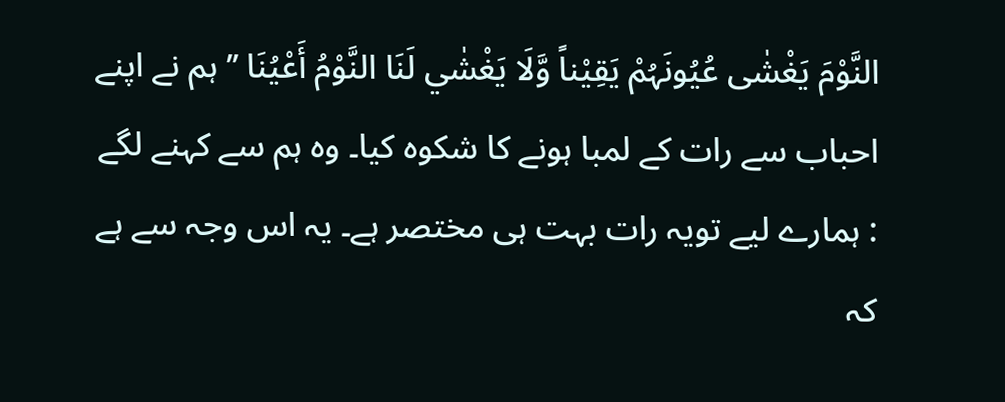النَّوْمَ یَغْشٰی عُیُونَہُمْ یَقِیْناً وَّلَا یَغْشٰي لَنَا النَّوْمُ أَعْیُنَا ’’ ہم نے اپنے احباب سے رات کے لمبا ہونے کا شکوہ کیا۔ وہ ہم سے کہنے لگے : ہمارے لیے تویہ رات بہت ہی مختصر ہے۔ یہ اس وجہ سے ہے کہ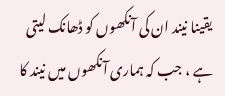یقینا نیند ان کی آنکھوں کو ڈھانک لیتی ہے ، جب کہ ہماری آنکھوں میں نیند کا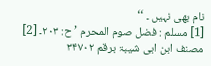نام بھی نہیں ۔ ‘‘
[1] مسلم : فضل صوم المحرم ’ح: ۲۰۳۔ [2] مصنف ابن ابی شیبۃ برقم ۳۴۷۰۲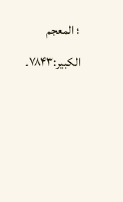؛ المعجم الکبیر:۷۸۴۳۔